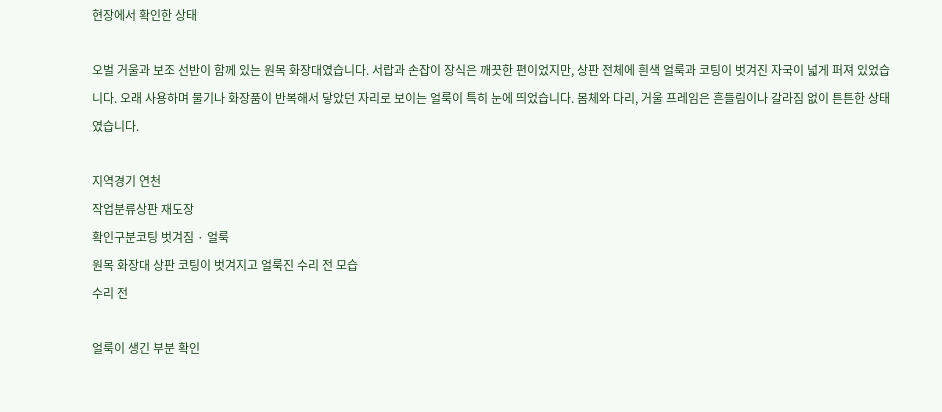현장에서 확인한 상태

오벌 거울과 보조 선반이 함께 있는 원목 화장대였습니다. 서랍과 손잡이 장식은 깨끗한 편이었지만, 상판 전체에 흰색 얼룩과 코팅이 벗겨진 자국이 넓게 퍼져 있었습니다. 오래 사용하며 물기나 화장품이 반복해서 닿았던 자리로 보이는 얼룩이 특히 눈에 띄었습니다. 몸체와 다리, 거울 프레임은 흔들림이나 갈라짐 없이 튼튼한 상태였습니다.

지역경기 연천
작업분류상판 재도장
확인구분코팅 벗겨짐 · 얼룩
원목 화장대 상판 코팅이 벗겨지고 얼룩진 수리 전 모습
수리 전

얼룩이 생긴 부분 확인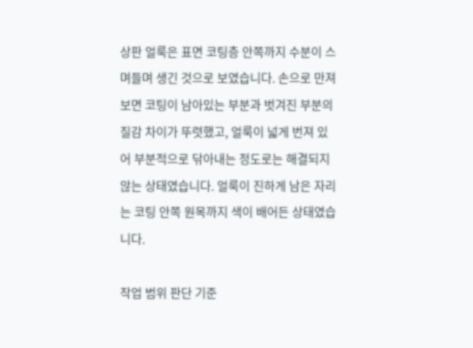상판 얼룩은 표면 코팅층 안쪽까지 수분이 스며들며 생긴 것으로 보였습니다. 손으로 만져보면 코팅이 남아있는 부분과 벗겨진 부분의 질감 차이가 뚜렷했고, 얼룩이 넓게 번져 있어 부분적으로 닦아내는 정도로는 해결되지 않는 상태였습니다. 얼룩이 진하게 남은 자리는 코팅 안쪽 원목까지 색이 배어든 상태였습니다.

작업 범위 판단 기준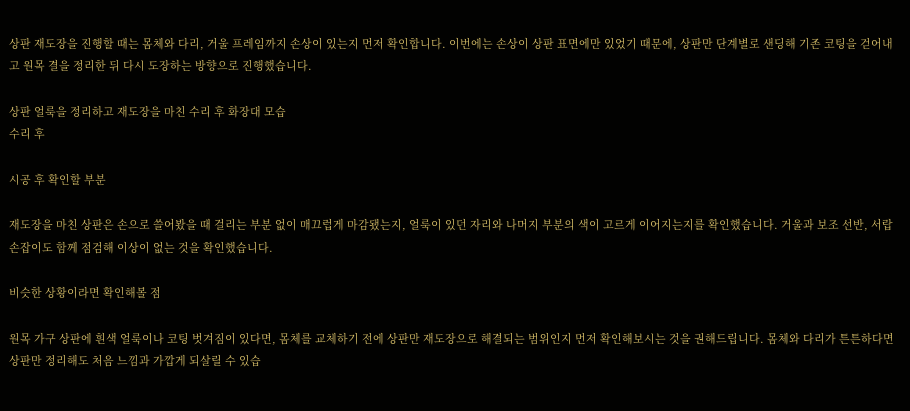상판 재도장을 진행할 때는 몸체와 다리, 거울 프레임까지 손상이 있는지 먼저 확인합니다. 이번에는 손상이 상판 표면에만 있었기 때문에, 상판만 단계별로 샌딩해 기존 코팅을 걷어내고 원목 결을 정리한 뒤 다시 도장하는 방향으로 진행했습니다.

상판 얼룩을 정리하고 재도장을 마친 수리 후 화장대 모습
수리 후

시공 후 확인할 부분

재도장을 마친 상판은 손으로 쓸어봤을 때 걸리는 부분 없이 매끄럽게 마감됐는지, 얼룩이 있던 자리와 나머지 부분의 색이 고르게 이어지는지를 확인했습니다. 거울과 보조 선반, 서랍 손잡이도 함께 점검해 이상이 없는 것을 확인했습니다.

비슷한 상황이라면 확인해볼 점

원목 가구 상판에 흰색 얼룩이나 코팅 벗겨짐이 있다면, 몸체를 교체하기 전에 상판만 재도장으로 해결되는 범위인지 먼저 확인해보시는 것을 권해드립니다. 몸체와 다리가 튼튼하다면 상판만 정리해도 처음 느낌과 가깝게 되살릴 수 있습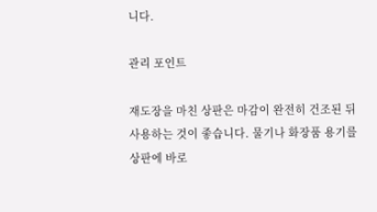니다.

관리 포인트

재도장을 마친 상판은 마감이 완전히 건조된 뒤 사용하는 것이 좋습니다. 물기나 화장품 용기를 상판에 바로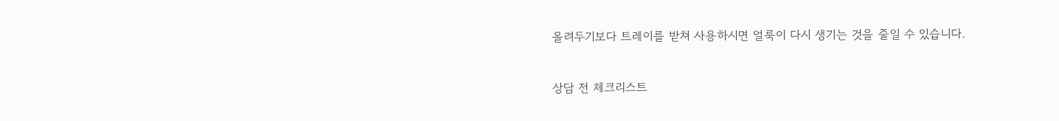올려두기보다 트레이를 받쳐 사용하시면 얼룩이 다시 생기는 것을 줄일 수 있습니다.

상담 전 체크리스트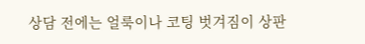상담 전에는 얼룩이나 코팅 벗겨짐이 상판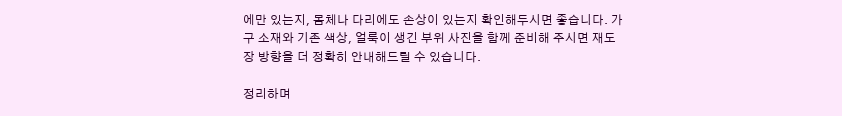에만 있는지, 몸체나 다리에도 손상이 있는지 확인해두시면 좋습니다. 가구 소재와 기존 색상, 얼룩이 생긴 부위 사진을 함께 준비해 주시면 재도장 방향을 더 정확히 안내해드릴 수 있습니다.

정리하며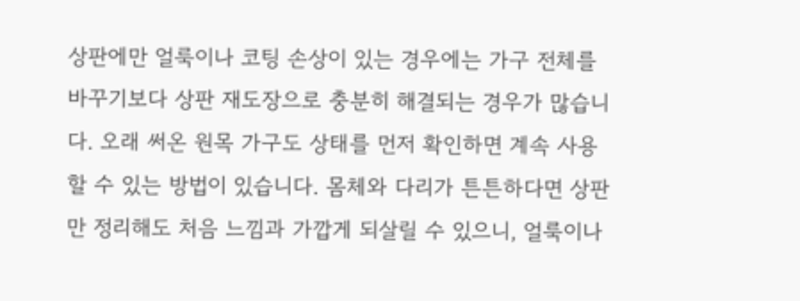상판에만 얼룩이나 코팅 손상이 있는 경우에는 가구 전체를 바꾸기보다 상판 재도장으로 충분히 해결되는 경우가 많습니다. 오래 써온 원목 가구도 상태를 먼저 확인하면 계속 사용할 수 있는 방법이 있습니다. 몸체와 다리가 튼튼하다면 상판만 정리해도 처음 느낌과 가깝게 되살릴 수 있으니, 얼룩이나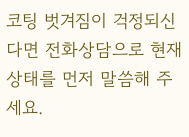코팅 벗겨짐이 걱정되신다면 전화상담으로 현재 상태를 먼저 말씀해 주세요.